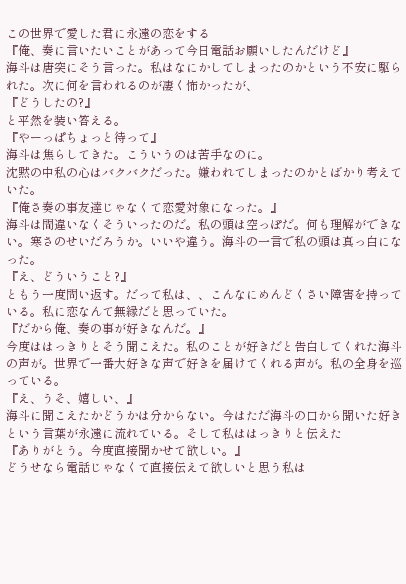この世界で愛した君に永遠の恋をする
『俺、奏に言いたいことがあって今日電話お願いしたんだけど』
海斗は唐突にそう言った。私はなにかしてしまったのかという不安に駆られた。次に何を言われるのが凄く怖かったが、
『どうしたの?』
と平然を装い答える。
『やーっぱちょっと待って』
海斗は焦らしてきた。こういうのは苦手なのに。
沈黙の中私の心はバクバクだった。嫌われてしまったのかとばかり考えていた。
『俺さ奏の事友達じゃなくて恋愛対象になった。』
海斗は間違いなくそういったのだ。私の頭は空っぽだ。何も理解ができない。寒さのせいだろうか。いいや違う。海斗の一言で私の頭は真っ白になった。
『え、どういうこと?』
ともう一度問い返す。だって私は、、こんなにめんどくさい障害を持っている。私に恋なんて無縁だと思っていた。
『だから俺、奏の事が好きなんだ。』
今度ははっきりとそう聞こえた。私のことが好きだと告白してくれた海斗の声が。世界で一番大好きな声で好きを届けてくれる声が。私の全身を巡っている。
『え、うそ、嬉しい、』
海斗に聞こえたかどうかは分からない。今はただ海斗の口から聞いた好きという言葉が永遠に流れている。そして私ははっきりと伝えた
『ありがとう。今度直接聞かせて欲しい。』
どうせなら電話じゃなくて直接伝えて欲しいと思う私は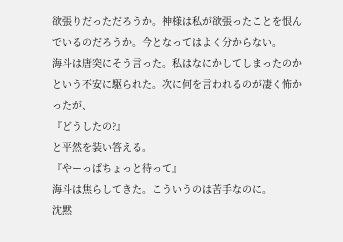欲張りだっただろうか。神様は私が欲張ったことを恨んでいるのだろうか。今となってはよく分からない。
海斗は唐突にそう言った。私はなにかしてしまったのかという不安に駆られた。次に何を言われるのが凄く怖かったが、
『どうしたの?』
と平然を装い答える。
『やーっぱちょっと待って』
海斗は焦らしてきた。こういうのは苦手なのに。
沈黙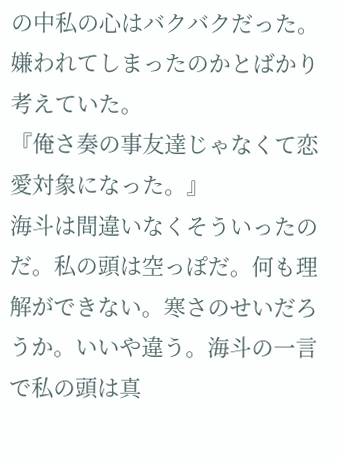の中私の心はバクバクだった。嫌われてしまったのかとばかり考えていた。
『俺さ奏の事友達じゃなくて恋愛対象になった。』
海斗は間違いなくそういったのだ。私の頭は空っぽだ。何も理解ができない。寒さのせいだろうか。いいや違う。海斗の一言で私の頭は真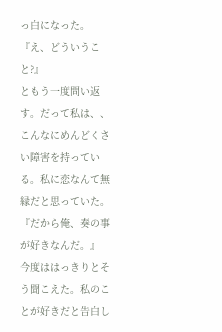っ白になった。
『え、どういうこと?』
ともう一度問い返す。だって私は、、こんなにめんどくさい障害を持っている。私に恋なんて無縁だと思っていた。
『だから俺、奏の事が好きなんだ。』
今度ははっきりとそう聞こえた。私のことが好きだと告白し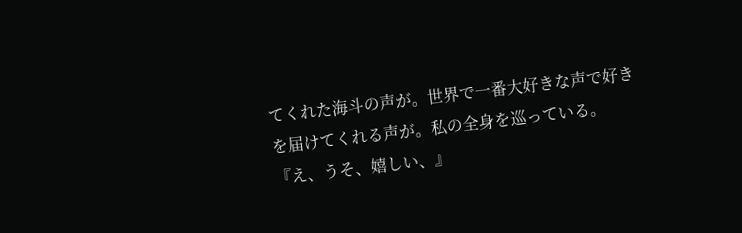てくれた海斗の声が。世界で一番大好きな声で好きを届けてくれる声が。私の全身を巡っている。
『え、うそ、嬉しい、』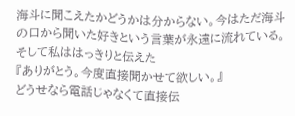海斗に聞こえたかどうかは分からない。今はただ海斗の口から聞いた好きという言葉が永遠に流れている。そして私ははっきりと伝えた
『ありがとう。今度直接聞かせて欲しい。』
どうせなら電話じゃなくて直接伝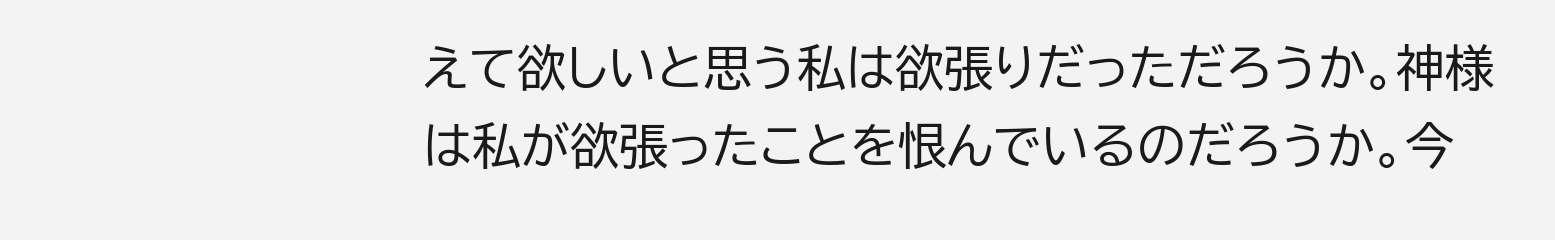えて欲しいと思う私は欲張りだっただろうか。神様は私が欲張ったことを恨んでいるのだろうか。今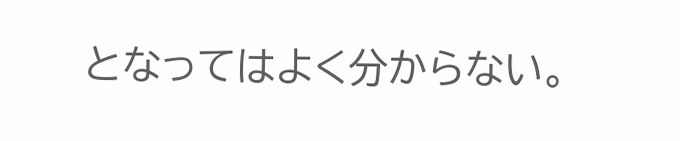となってはよく分からない。